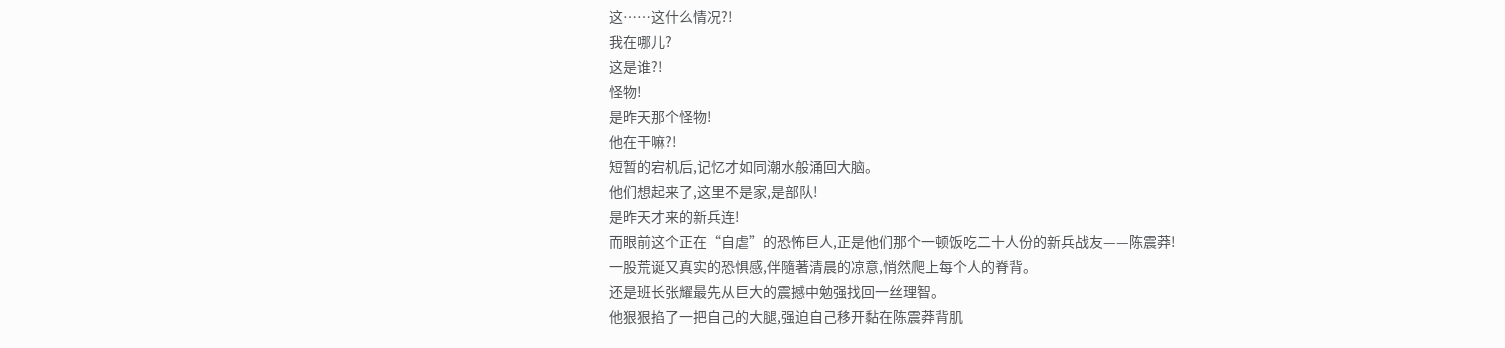这……这什么情况?!
我在哪儿?
这是谁?!
怪物!
是昨天那个怪物!
他在干嘛?!
短暂的宕机后,记忆才如同潮水般涌回大脑。
他们想起来了,这里不是家,是部队!
是昨天才来的新兵连!
而眼前这个正在“自虐”的恐怖巨人,正是他们那个一顿饭吃二十人份的新兵战友——陈震莽!
一股荒诞又真实的恐惧感,伴隨著清晨的凉意,悄然爬上每个人的脊背。
还是班长张耀最先从巨大的震撼中勉强找回一丝理智。
他狠狠掐了一把自己的大腿,强迫自己移开黏在陈震莽背肌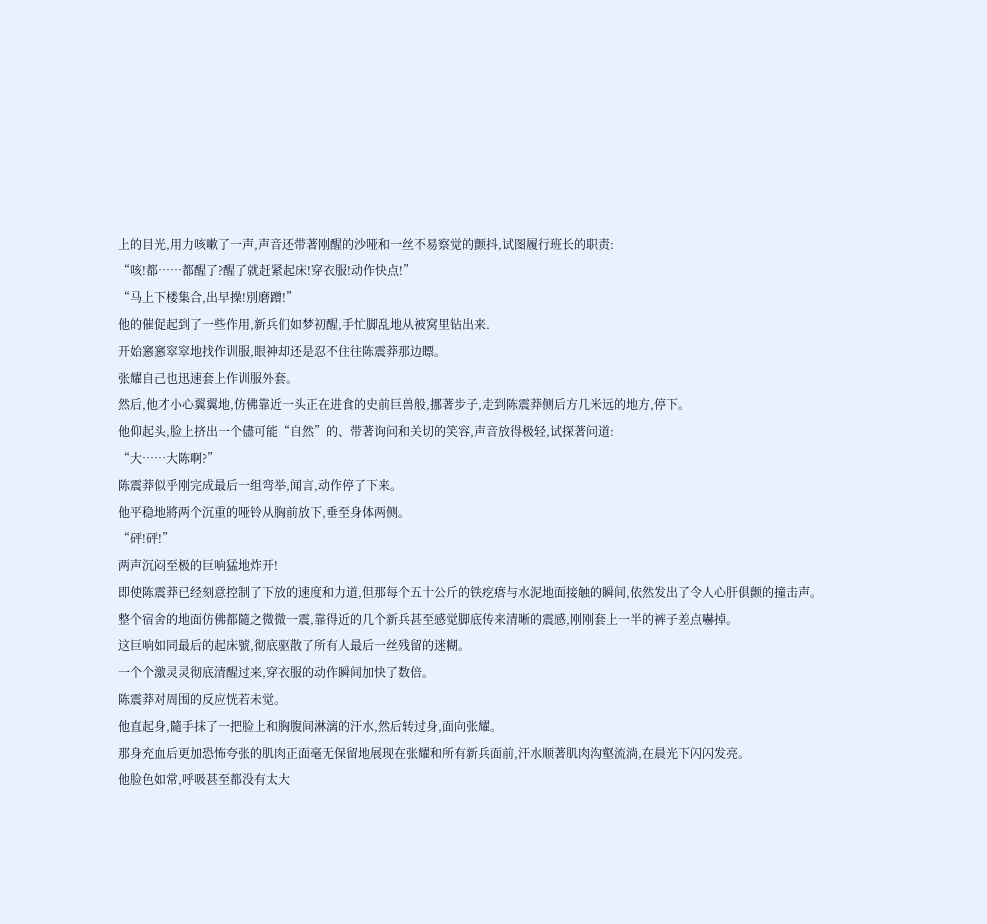上的目光,用力咳嗽了一声,声音还带著刚醒的沙哑和一丝不易察觉的颤抖,试图履行班长的职责:
“咳!都……都醒了?醒了就赶紧起床!穿衣服!动作快点!”
“马上下楼集合,出早操!別磨蹭!”
他的催促起到了一些作用,新兵们如梦初醒,手忙脚乱地从被窝里钻出来.
开始窸窸窣窣地找作训服,眼神却还是忍不住往陈震莽那边瞟。
张耀自己也迅速套上作训服外套。
然后,他才小心翼翼地,仿佛靠近一头正在进食的史前巨兽般,挪著步子,走到陈震莽侧后方几米远的地方,停下。
他仰起头,脸上挤出一个儘可能“自然”的、带著询问和关切的笑容,声音放得极轻,试探著问道:
“大……大陈啊?”
陈震莽似乎刚完成最后一组弯举,闻言,动作停了下来。
他平稳地將两个沉重的哑铃从胸前放下,垂至身体两侧。
“砰!砰!”
两声沉闷至极的巨响猛地炸开!
即使陈震莽已经刻意控制了下放的速度和力道,但那每个五十公斤的铁疙瘩与水泥地面接触的瞬间,依然发出了令人心肝俱颤的撞击声。
整个宿舍的地面仿佛都隨之微微一震,靠得近的几个新兵甚至感觉脚底传来清晰的震感,刚刚套上一半的裤子差点嚇掉。
这巨响如同最后的起床號,彻底驱散了所有人最后一丝残留的迷糊。
一个个激灵灵彻底清醒过来,穿衣服的动作瞬间加快了数倍。
陈震莽对周围的反应恍若未觉。
他直起身,隨手抹了一把脸上和胸腹间淋漓的汗水,然后转过身,面向张耀。
那身充血后更加恐怖夸张的肌肉正面毫无保留地展现在张耀和所有新兵面前,汗水顺著肌肉沟壑流淌,在晨光下闪闪发亮。
他脸色如常,呼吸甚至都没有太大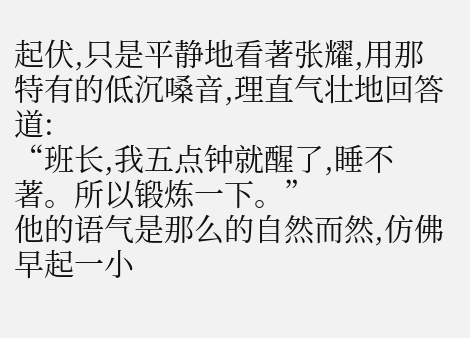起伏,只是平静地看著张耀,用那特有的低沉嗓音,理直气壮地回答道:
“班长,我五点钟就醒了,睡不著。所以锻炼一下。”
他的语气是那么的自然而然,仿佛早起一小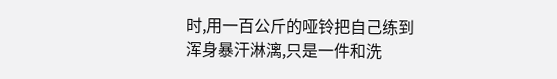时,用一百公斤的哑铃把自己练到浑身暴汗淋漓,只是一件和洗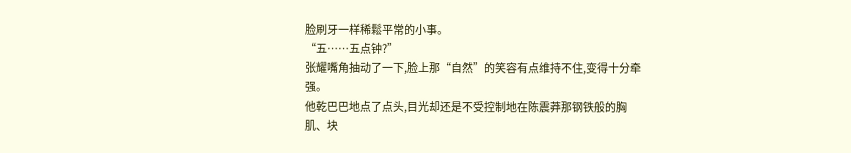脸刷牙一样稀鬆平常的小事。
“五……五点钟?”
张耀嘴角抽动了一下,脸上那“自然”的笑容有点维持不住,变得十分牵强。
他乾巴巴地点了点头,目光却还是不受控制地在陈震莽那钢铁般的胸肌、块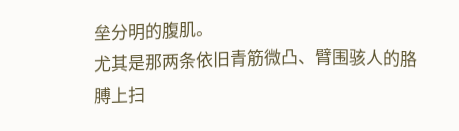垒分明的腹肌。
尤其是那两条依旧青筋微凸、臂围骇人的胳膊上扫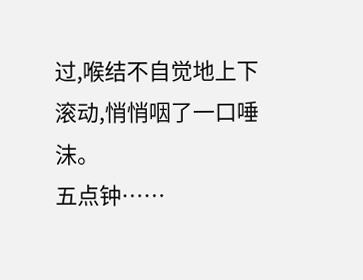过,喉结不自觉地上下滚动,悄悄咽了一口唾沫。
五点钟……